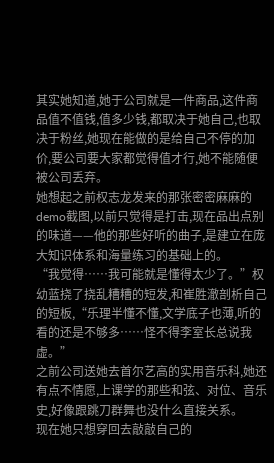其实她知道,她于公司就是一件商品,这件商品值不值钱,值多少钱,都取决于她自己,也取决于粉丝,她现在能做的是给自己不停的加价,要公司要大家都觉得值才行,她不能随便被公司丢弃。
她想起之前权志龙发来的那张密密麻麻的demo截图,以前只觉得是打击,现在品出点别的味道——他的那些好听的曲子,是建立在庞大知识体系和海量练习的基础上的。
“我觉得……我可能就是懂得太少了。”权幼蓝挠了挠乱糟糟的短发,和崔胜澈剖析自己的短板,“乐理半懂不懂,文学底子也薄,听的看的还是不够多……怪不得李室长总说我虚。”
之前公司送她去首尔艺高的实用音乐科,她还有点不情愿,上课学的那些和弦、对位、音乐史,好像跟跳刀群舞也没什么直接关系。
现在她只想穿回去敲敲自己的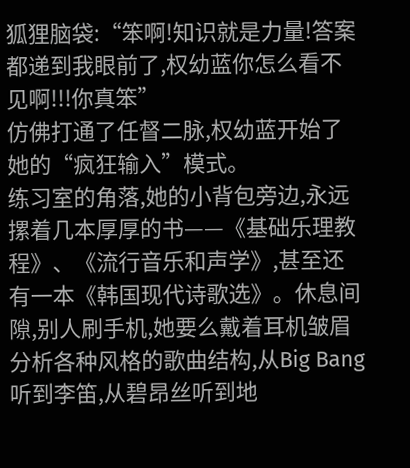狐狸脑袋:“笨啊!知识就是力量!答案都递到我眼前了,权幼蓝你怎么看不见啊!!!你真笨”
仿佛打通了任督二脉,权幼蓝开始了她的“疯狂输入”模式。
练习室的角落,她的小背包旁边,永远摞着几本厚厚的书——《基础乐理教程》、《流行音乐和声学》,甚至还有一本《韩国现代诗歌选》。休息间隙,别人刷手机,她要么戴着耳机皱眉分析各种风格的歌曲结构,从Big Bang听到李笛,从碧昂丝听到地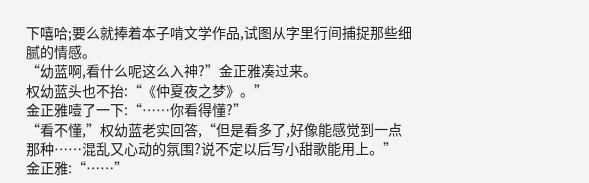下嘻哈;要么就捧着本子啃文学作品,试图从字里行间捕捉那些细腻的情感。
“幼蓝啊,看什么呢这么入神?”金正雅凑过来。
权幼蓝头也不抬:“《仲夏夜之梦》。”
金正雅噎了一下:“……你看得懂?”
“看不懂,”权幼蓝老实回答,“但是看多了,好像能感觉到一点那种……混乱又心动的氛围?说不定以后写小甜歌能用上。”
金正雅:“……”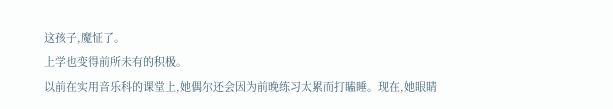这孩子,魔怔了。
上学也变得前所未有的积极。
以前在实用音乐科的课堂上,她偶尔还会因为前晚练习太累而打瞌睡。现在,她眼睛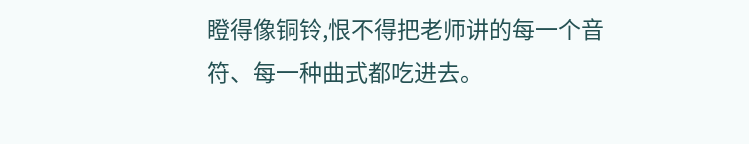瞪得像铜铃,恨不得把老师讲的每一个音符、每一种曲式都吃进去。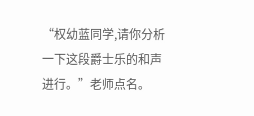“权幼蓝同学,请你分析一下这段爵士乐的和声进行。”老师点名。